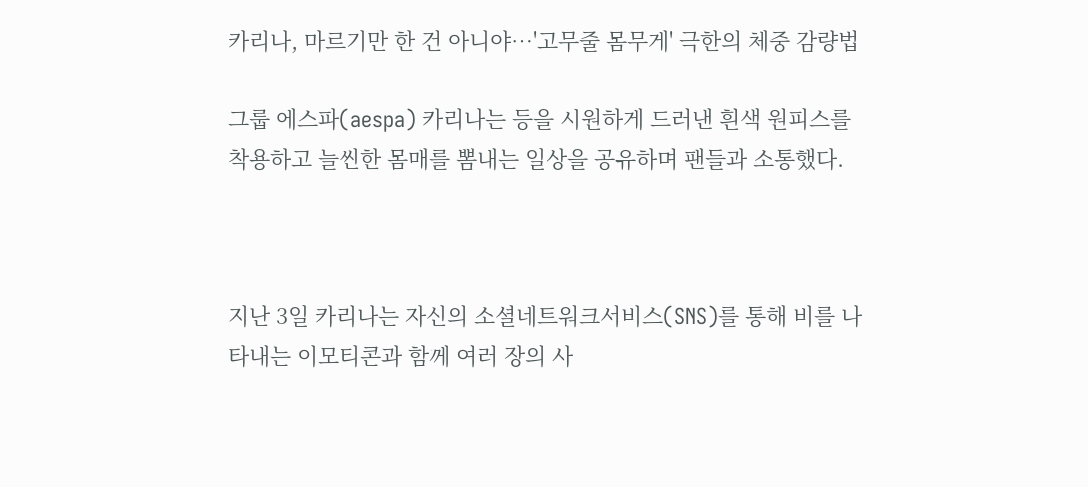카리나, 마르기만 한 건 아니야…'고무줄 몸무게' 극한의 체중 감량법

그룹 에스파(aespa) 카리나는 등을 시원하게 드러낸 흰색 원피스를 착용하고 늘씬한 몸매를 뽐내는 일상을 공유하며 팬들과 소통했다.



지난 3일 카리나는 자신의 소셜네트워크서비스(SNS)를 통해 비를 나타내는 이모티콘과 함께 여러 장의 사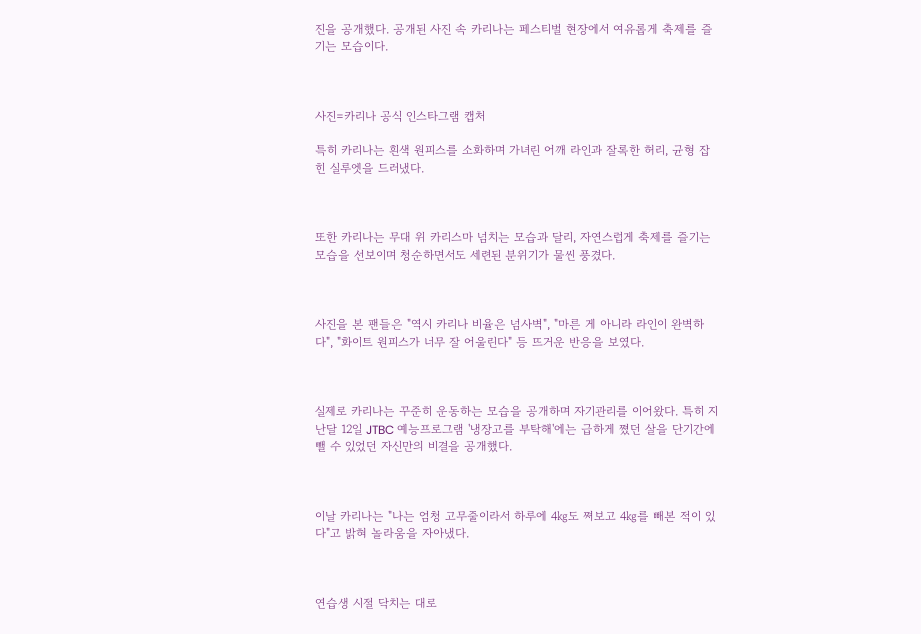진을 공개했다. 공개된 사진 속 카리나는 페스티벌 현장에서 여유롭게 축제를 즐기는 모습이다.



사진=카리나 공식 인스타그램 캡처

특히 카리나는 흰색 원피스를 소화하며 가녀린 어깨 라인과 잘록한 허리, 균형 잡힌 실루엣을 드러냈다.



또한 카리나는 무대 위 카리스마 넘치는 모습과 달리, 자연스럽게 축제를 즐기는 모습을 선보이며 청순하면서도 세련된 분위기가 물씬 풍겼다.



사진을 본 팬들은 "역시 카리나 비율은 넘사벽", "마른 게 아니라 라인이 완벽하다", "화이트 원피스가 너무 잘 어울린다" 등 뜨거운 반응을 보였다.



실제로 카리나는 꾸준히 운동하는 모습을 공개하며 자기관리를 이어왔다. 특히 지난달 12일 JTBC 예능프로그램 '냉장고를 부탁해'에는 급하게 쪘던 살을 단기간에 뺄 수 있었던 자신만의 비결을 공개했다.



이날 카리나는 "나는 엄청 고무줄이라서 하루에 4㎏도 쪄보고 4㎏를 빼본 적이 있다"고 밝혀 놀라움을 자아냈다.



연습생 시절 닥치는 대로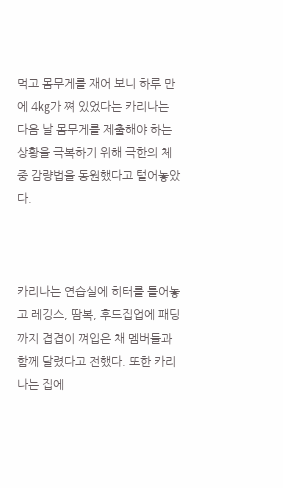먹고 몸무게를 재어 보니 하루 만에 4㎏가 쪄 있었다는 카리나는 다음 날 몸무게를 제출해야 하는 상황을 극복하기 위해 극한의 체중 감량법을 동원했다고 털어놓았다.



카리나는 연습실에 히터를 틀어놓고 레깅스, 땀복, 후드집업에 패딩까지 겹겹이 껴입은 채 멤버들과 함께 달렸다고 전했다. 또한 카리나는 집에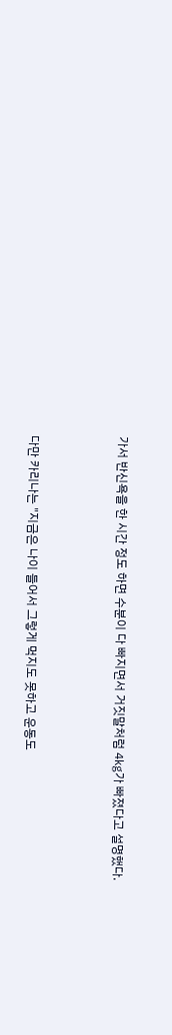가서 반신욕을 한 시간 정도 하면 수분이 다 빠지면서 거짓말처럼 4㎏가 빠졌다고 설명했다.



다만 카리나는 "지금은 나이 들어서 그렇게 먹지도 못하고 운동도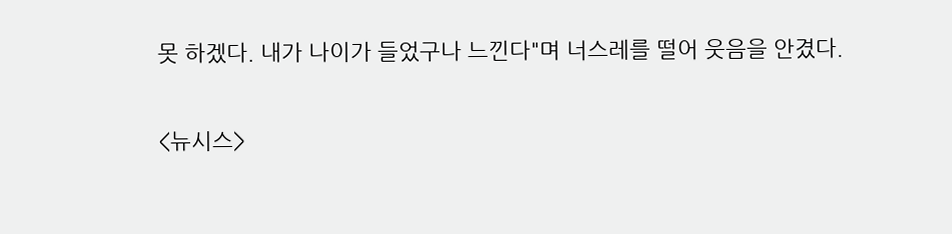못 하겠다. 내가 나이가 들었구나 느낀다"며 너스레를 떨어 웃음을 안겼다.

<뉴시스>